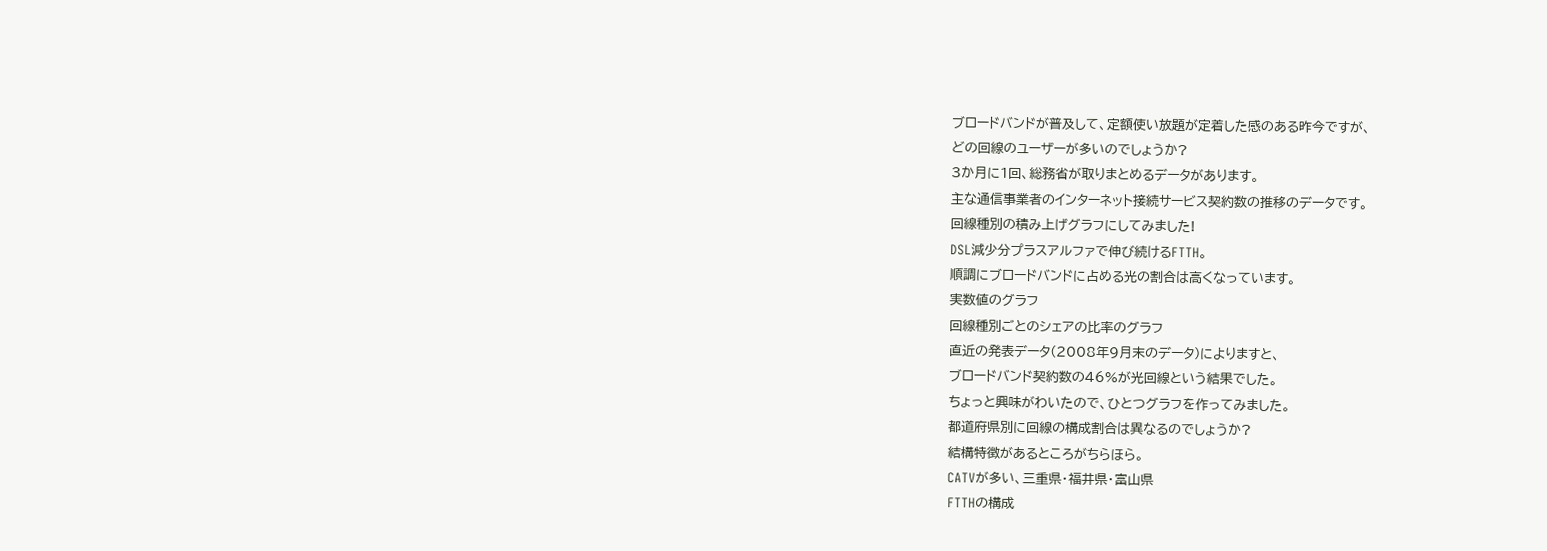ブロードバンドが普及して、定額使い放題が定着した感のある昨今ですが、
どの回線のユーザーが多いのでしょうか?
3か月に1回、総務省が取りまとめるデータがあります。
主な通信事業者のインターネット接続サービス契約数の推移のデータです。
回線種別の積み上げグラフにしてみました!
DSL減少分プラスアルファで伸び続けるFTTH。
順調にブロードバンドに占める光の割合は高くなっています。
実数値のグラフ
回線種別ごとのシェアの比率のグラフ
直近の発表データ(2008年9月末のデータ)によりますと、
ブロードバンド契約数の46%が光回線という結果でした。
ちょっと興味がわいたので、ひとつグラフを作ってみました。
都道府県別に回線の構成割合は異なるのでしょうか?
結構特徴があるところがちらほら。
CATVが多い、三重県・福井県・富山県
FTTHの構成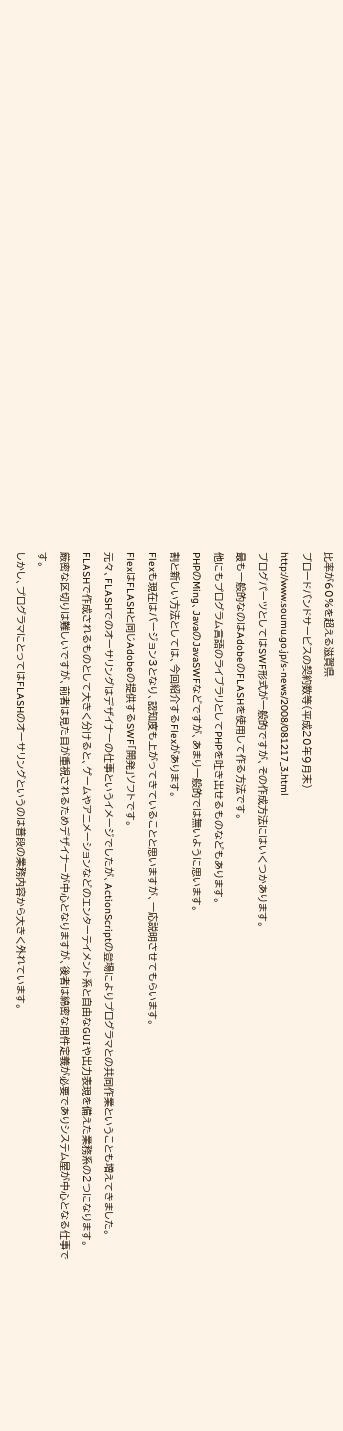比率が60%を超える滋賀県
ブロードバンドサービスの契約数等(平成20年9月末)
http://www.soumu.go.jp/s-news/2008/081217_3.html
ブログパーツとしてはSWF形式が一般的ですが、その作成方法にはいくつかあります。
最も一般的なのはAdobeのFLASHを使用して作る方法です。
他にもプログラム言語のライブラリとしてPHPを吐き出せるものなどもあります。
PHPのMing、JavaのJavaSWFなどですが、あまり一般的では無いように思います。
割と新しい方法としては、今回紹介するFlexがあります。
Flexも現在はバージョン3となり、認知度も上がってきていることと思いますが、一応説明させてもらいます。
FlexはFLASHと同じAdobeの提供するSWF「開発」ソフトです。
元々、FLASHでのオーサリングはデザイナーの仕事というイメージでしたが、ActionScriptの登場によりプログラマとの共同作業ということも増えてきました。
FLASHで作成されるものとして大きく分けると、ゲームやアニメーションなどのエンターテイメント系と自由なGUIや出力表現を備えた業務系の2つになります。
厳密な区切りは難しいですが、前者は見た目が重視されるためデザイナーが中心となりますが、後者は綿密な用件定義が必要でありシステム屋が中心となる仕事です。
しかし、プログラマにとってはFLASHのオーサリングというのは普段の業務内容から大きく外れています。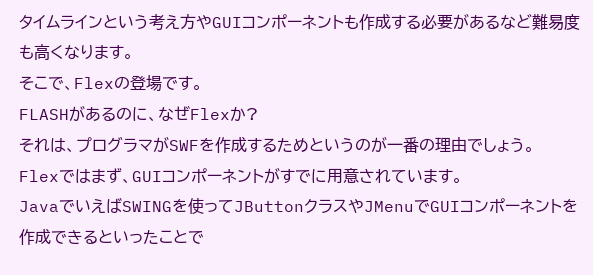タイムラインという考え方やGUIコンポーネントも作成する必要があるなど難易度も高くなります。
そこで、Flexの登場です。
FLASHがあるのに、なぜFlexか?
それは、プログラマがSWFを作成するためというのが一番の理由でしょう。
Flexではまず、GUIコンポーネントがすでに用意されています。
JavaでいえばSWINGを使ってJButtonクラスやJMenuでGUIコンポーネントを作成できるといったことで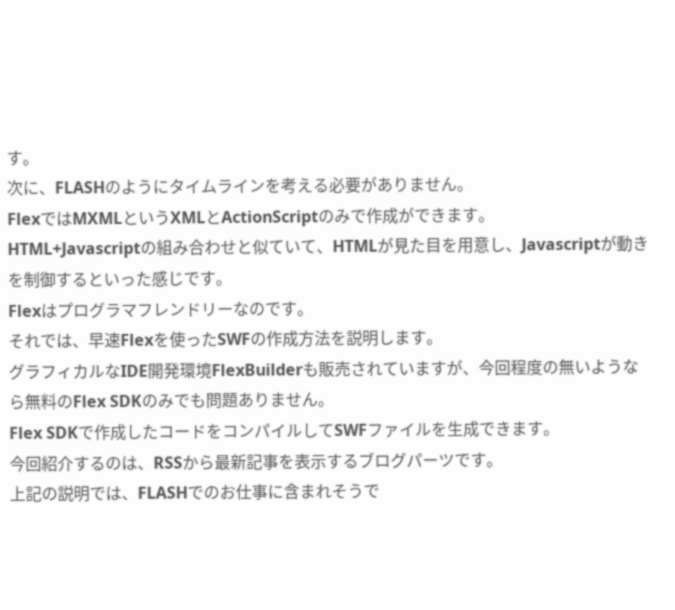す。
次に、FLASHのようにタイムラインを考える必要がありません。
FlexではMXMLというXMLとActionScriptのみで作成ができます。
HTML+Javascriptの組み合わせと似ていて、HTMLが見た目を用意し、Javascriptが動きを制御するといった感じです。
Flexはプログラマフレンドリーなのです。
それでは、早速Flexを使ったSWFの作成方法を説明します。
グラフィカルなIDE開発環境FlexBuilderも販売されていますが、今回程度の無いようなら無料のFlex SDKのみでも問題ありません。
Flex SDKで作成したコードをコンパイルしてSWFファイルを生成できます。
今回紹介するのは、RSSから最新記事を表示するブログパーツです。
上記の説明では、FLASHでのお仕事に含まれそうで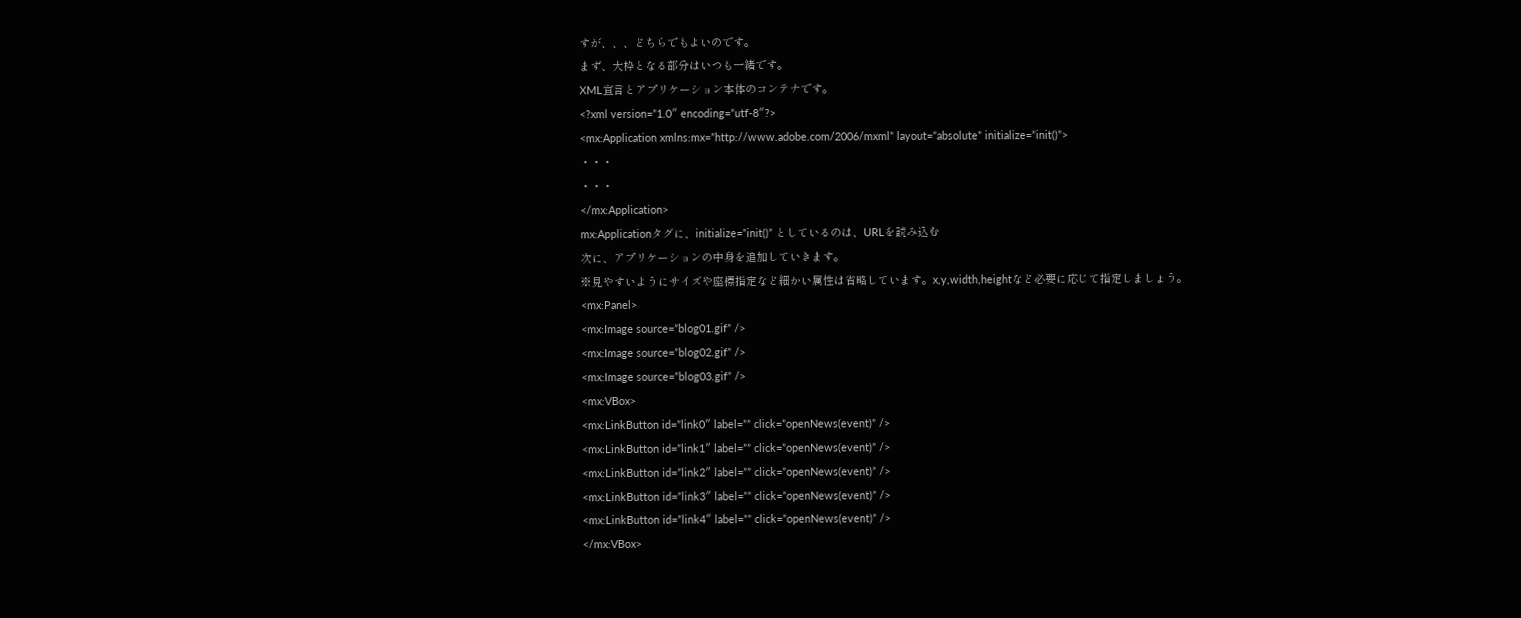すが、、、どちらでもよいのです。
まず、大枠となる部分はいつも一緒です。
XML宣言とアプリケーション本体のコンテナです。
<?xml version=”1.0″ encoding=”utf-8″?>
<mx:Application xmlns:mx=”http://www.adobe.com/2006/mxml” layout=”absolute” initialize=”init()”>
・・・
・・・
</mx:Application>
mx:Applicationタグに、initialize=”init()” としているのは、URLを読み込む
次に、アプリケーションの中身を追加していきます。
※見やすいようにサイズや座標指定など細かい属性は省略しています。x,y,width,heightなど必要に応じて指定しましょう。
<mx:Panel>
<mx:Image source=”blog01.gif” />
<mx:Image source=”blog02.gif” />
<mx:Image source=”blog03.gif” />
<mx:VBox>
<mx:LinkButton id=”link0″ label=”” click=”openNews(event)” />
<mx:LinkButton id=”link1″ label=”” click=”openNews(event)” />
<mx:LinkButton id=”link2″ label=”” click=”openNews(event)” />
<mx:LinkButton id=”link3″ label=”” click=”openNews(event)” />
<mx:LinkButton id=”link4″ label=”” click=”openNews(event)” />
</mx:VBox>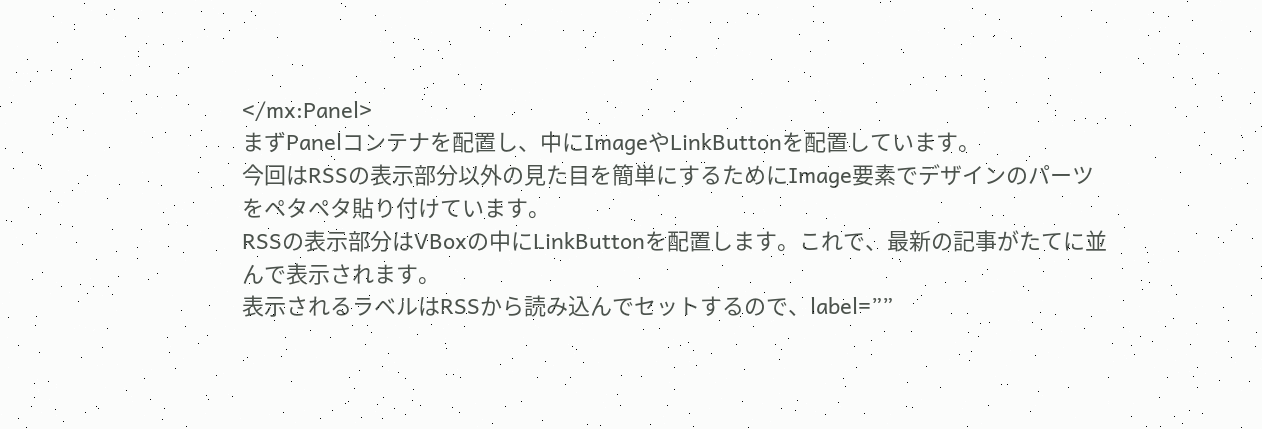</mx:Panel>
まずPanelコンテナを配置し、中にImageやLinkButtonを配置しています。
今回はRSSの表示部分以外の見た目を簡単にするためにImage要素でデザインのパーツをペタペタ貼り付けています。
RSSの表示部分はVBoxの中にLinkButtonを配置します。これで、最新の記事がたてに並んで表示されます。
表示されるラベルはRSSから読み込んでセットするので、label=””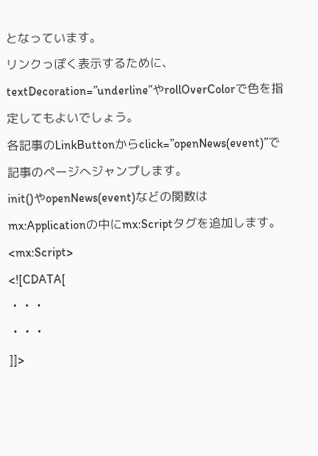となっています。
リンクっぽく表示するために、textDecoration=”underline”やrollOverColorで色を指定してもよいでしょう。
各記事のLinkButtonからclick=”openNews(event)”で記事のページへジャンプします。
init()やopenNews(event)などの関数はmx:Applicationの中にmx:Scriptタグを追加します。
<mx:Script>
<![CDATA[
・・・
・・・
]]>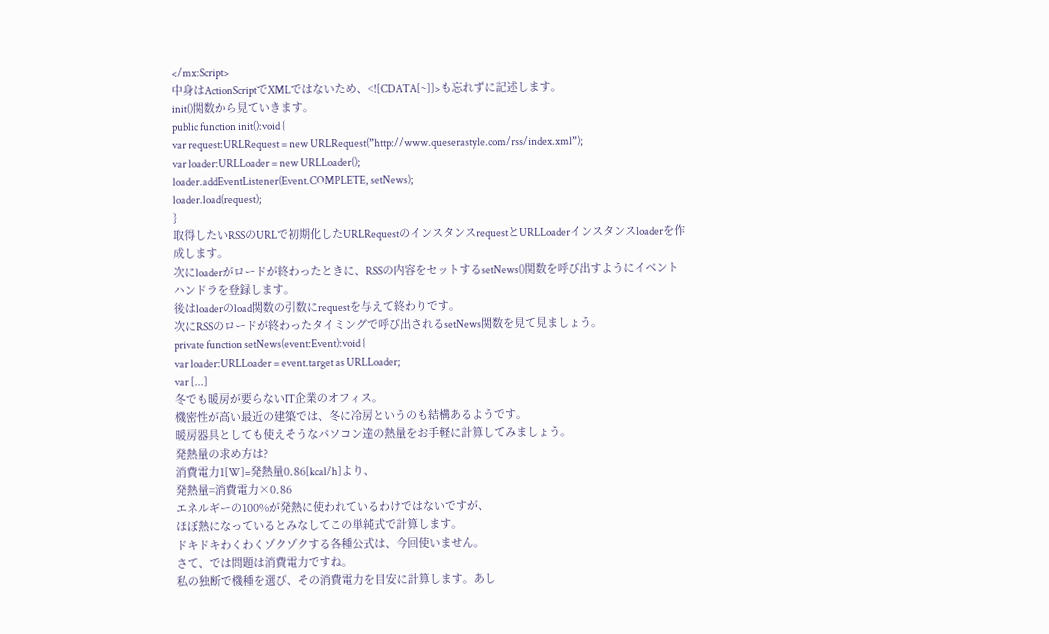</mx:Script>
中身はActionScriptでXMLではないため、<![CDATA[~]]>も忘れずに記述します。
init()関数から見ていきます。
public function init():void {
var request:URLRequest = new URLRequest(”http://www.queserastyle.com/rss/index.xml”);
var loader:URLLoader = new URLLoader();
loader.addEventListener(Event.COMPLETE, setNews);
loader.load(request);
}
取得したいRSSのURLで初期化したURLRequestのインスタンスrequestとURLLoaderインスタンスloaderを作成します。
次にloaderがロードが終わったときに、RSSの内容をセットするsetNews()関数を呼び出すようにイベントハンドラを登録します。
後はloaderのload関数の引数にrequestを与えて終わりです。
次にRSSのロードが終わったタイミングで呼び出されるsetNews関数を見て見ましょう。
private function setNews(event:Event):void {
var loader:URLLoader = event.target as URLLoader;
var [...]
冬でも暖房が要らないIT企業のオフィス。
機密性が高い最近の建築では、冬に冷房というのも結構あるようです。
暖房器具としても使えそうなパソコン達の熱量をお手軽に計算してみましょう。
発熱量の求め方は?
消費電力1[W]=発熱量0.86[kcal/h]より、
発熱量=消費電力×0.86
エネルギーの100%が発熱に使われているわけではないですが、
ほぼ熱になっているとみなしてこの単純式で計算します。
ドキドキわくわくゾクゾクする各種公式は、今回使いません。
さて、では問題は消費電力ですね。
私の独断で機種を選び、その消費電力を目安に計算します。あし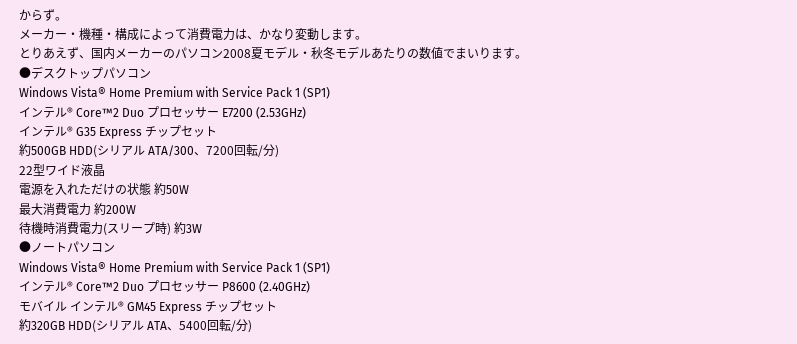からず。
メーカー・機種・構成によって消費電力は、かなり変動します。
とりあえず、国内メーカーのパソコン2008夏モデル・秋冬モデルあたりの数値でまいります。
●デスクトップパソコン
Windows Vista® Home Premium with Service Pack 1 (SP1)
インテル® Core™2 Duo プロセッサー E7200 (2.53GHz)
インテル® G35 Express チップセット
約500GB HDD(シリアル ATA/300、7200回転/分)
22型ワイド液晶
電源を入れただけの状態 約50W
最大消費電力 約200W
待機時消費電力(スリープ時) 約3W
●ノートパソコン
Windows Vista® Home Premium with Service Pack 1 (SP1)
インテル® Core™2 Duo プロセッサー P8600 (2.40GHz)
モバイル インテル® GM45 Express チップセット
約320GB HDD(シリアル ATA、5400回転/分)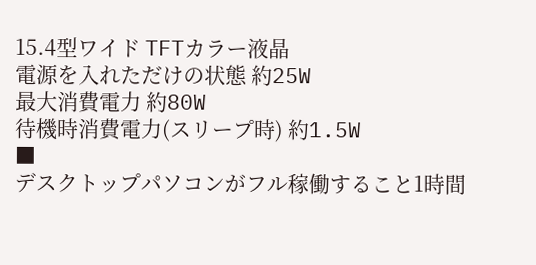15.4型ワイド TFTカラー液晶
電源を入れただけの状態 約25W
最大消費電力 約80W
待機時消費電力(スリープ時) 約1.5W
■
デスクトップパソコンがフル稼働すること1時間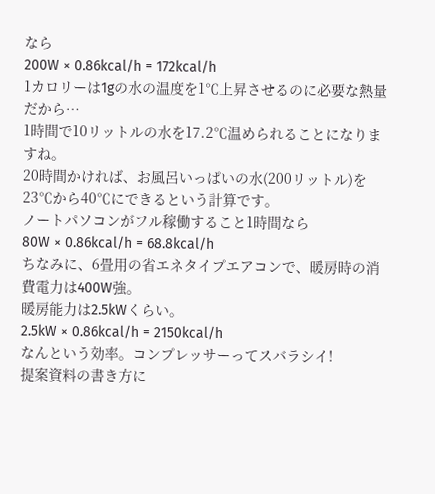なら
200W × 0.86kcal/h = 172kcal/h
1カロリーは1gの水の温度を1℃上昇させるのに必要な熱量だから…
1時間で10リットルの水を17.2℃温められることになりますね。
20時間かければ、お風呂いっぱいの水(200リットル)を23℃から40℃にできるという計算です。
ノートパソコンがフル稼働すること1時間なら
80W × 0.86kcal/h = 68.8kcal/h
ちなみに、6畳用の省エネタイプエアコンで、暖房時の消費電力は400W強。
暖房能力は2.5kWくらい。
2.5kW × 0.86kcal/h = 2150kcal/h
なんという効率。コンプレッサーってスバラシイ!
提案資料の書き方に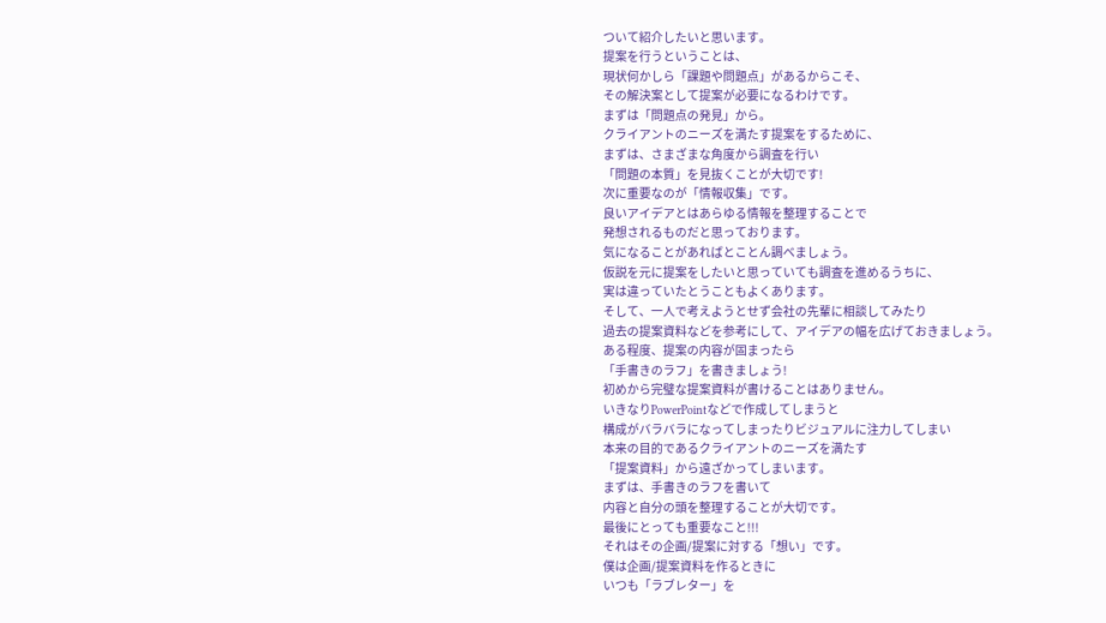ついて紹介したいと思います。
提案を行うということは、
現状何かしら「課題や問題点」があるからこそ、
その解決案として提案が必要になるわけです。
まずは「問題点の発見」から。
クライアントのニーズを満たす提案をするために、
まずは、さまざまな角度から調査を行い
「問題の本質」を見抜くことが大切です!
次に重要なのが「情報収集」です。
良いアイデアとはあらゆる情報を整理することで
発想されるものだと思っております。
気になることがあればとことん調べましょう。
仮説を元に提案をしたいと思っていても調査を進めるうちに、
実は違っていたとうこともよくあります。
そして、一人で考えようとせず会社の先輩に相談してみたり
過去の提案資料などを参考にして、アイデアの幅を広げておきましょう。
ある程度、提案の内容が固まったら
「手書きのラフ」を書きましょう!
初めから完璧な提案資料が書けることはありません。
いきなりPowerPointなどで作成してしまうと
構成がバラバラになってしまったりビジュアルに注力してしまい
本来の目的であるクライアントのニーズを満たす
「提案資料」から遠ざかってしまいます。
まずは、手書きのラフを書いて
内容と自分の頭を整理することが大切です。
最後にとっても重要なこと!!!
それはその企画/提案に対する「想い」です。
僕は企画/提案資料を作るときに
いつも「ラブレター」を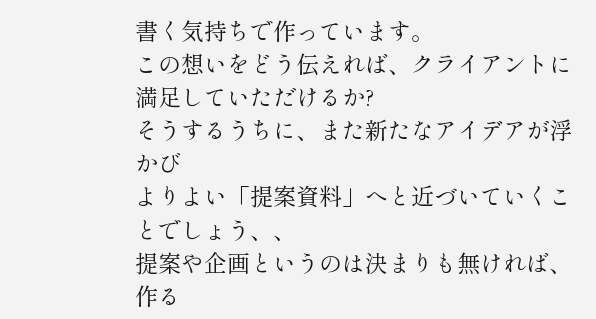書く気持ちで作っています。
この想いをどう伝えれば、クライアントに満足していただけるか?
そうするうちに、また新たなアイデアが浮かび
よりよい「提案資料」へと近づいていくことでしょう、、
提案や企画というのは決まりも無ければ、作る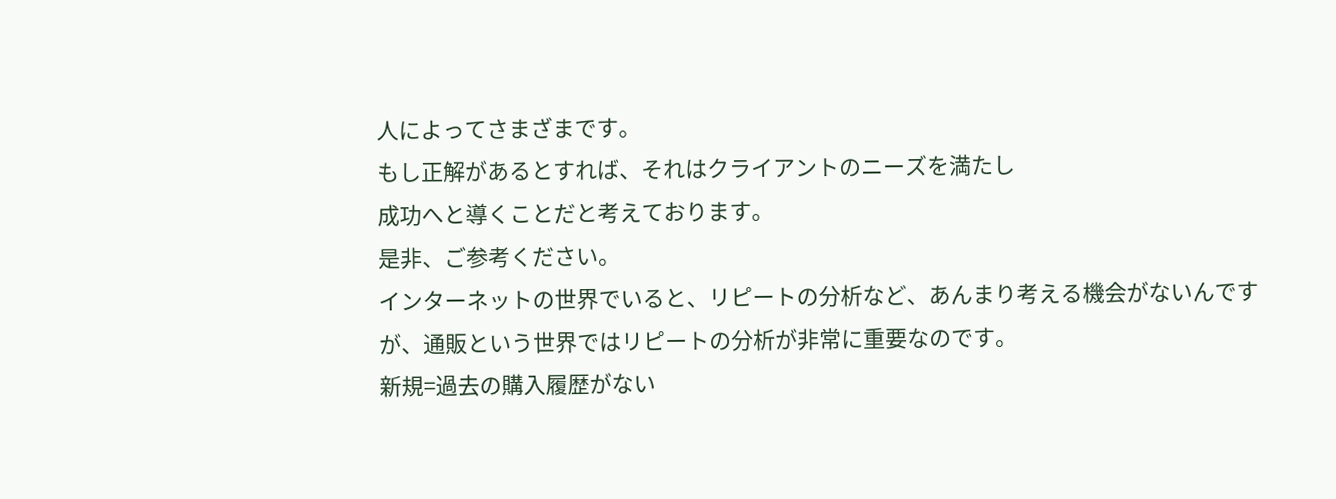人によってさまざまです。
もし正解があるとすれば、それはクライアントのニーズを満たし
成功へと導くことだと考えております。
是非、ご参考ください。
インターネットの世界でいると、リピートの分析など、あんまり考える機会がないんですが、通販という世界ではリピートの分析が非常に重要なのです。
新規=過去の購入履歴がない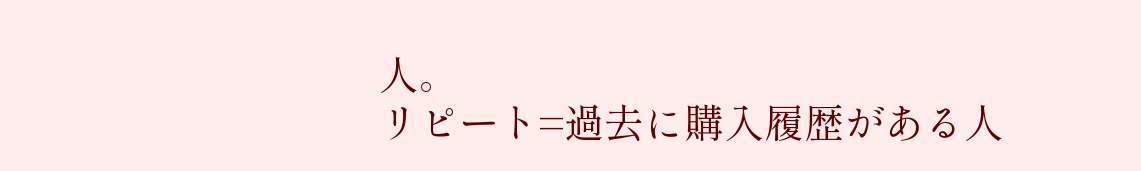人。
リピート=過去に購入履歴がある人